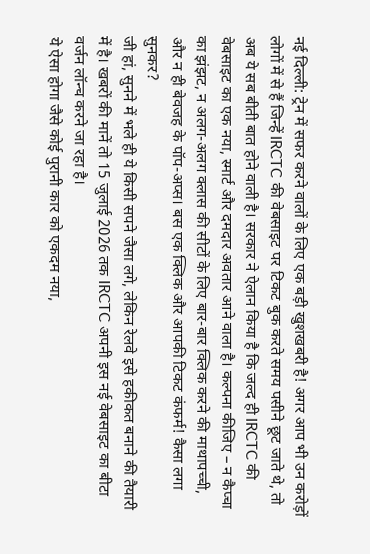नई दिल्ली: ट्रेन में सफर करने वालों के लिए एक बड़ी खुशखबरी है! अगर आप भी उन करोड़ों लोगों में से हैं जिन्हें IRCTC की वेबसाइट पर टिकट बुक करते समय पसीने छूट जाते थे, तो अब ये सब बीती बात होने वाली है। सरकार ने ऐलान किया है कि जल्द ही IRCTC की वेबसाइट का एक नया, स्मार्ट और दमदार अवतार आने वाला है। कल्पना कीजिए – न कैप्चा का झंझट, न अलग-अलग क्लास की सीटों के लिए बार-बार क्लिक करने की माथापच्ची, और न ही बेवजह के पॉप-अप्स। बस एक क्लिक और आपकी टिकट कंफर्म! कैसा लगा सुनकर?
जी हां, सुनने में भले ही ये किसी सपने जैसा लगे, लेकिन रेलवे इसे हकीकत बनाने की तैयारी में है। खबरों की मानें तो 15 जुलाई 2026 तक IRCTC अपनी इस नई वेबसाइट का बीटा वर्जन लॉन्च करने जा रहा है।
ये ऐसा होगा जैसे कोई पुरानी कार को एकदम नया,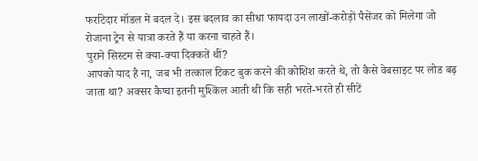फर्राटेदार मॉडल में बदल दे। इस बदलाव का सीधा फायदा उन लाखों-करोड़ों पैसेंजर को मिलेगा जो रोजाना ट्रेन से यात्रा करते हैं या करना चाहते हैं।
पुराने सिस्टम से क्या-क्या दिक्कतें थीं?
आपको याद है ना, जब भी तत्काल टिकट बुक करने की कोशिश करते थे, तो कैसे वेबसाइट पर लोड बढ़ जाता था? अक्सर कैप्चा इतनी मुश्किल आती थी कि सही भरते-भरते ही सीटें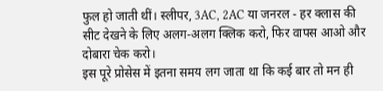फुल हो जाती थीं। स्लीपर, 3AC, 2AC या जनरल - हर क्लास की सीट देखने के लिए अलग-अलग क्लिक करो, फिर वापस आओ और दोबारा चेक करो।
इस पूरे प्रोसेस में इतना समय लग जाता था कि कई बार तो मन ही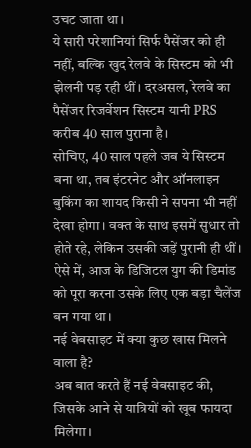उचट जाता था।
ये सारी परेशानियां सिर्फ पैसेंजर को ही नहीं, बल्कि खुद रेलवे के सिस्टम को भी झेलनी पड़ रही थीं। दरअसल, रेलवे का पैसेंजर रिजर्वेशन सिस्टम यानी PRS करीब 40 साल पुराना है।
सोचिए, 40 साल पहले जब ये सिस्टम बना था, तब इंटरनेट और ऑनलाइन बुकिंग का शायद किसी ने सपना भी नहीं देखा होगा। वक्त के साथ इसमें सुधार तो होते रहे, लेकिन उसकी जड़ें पुरानी ही थीं।
ऐसे में, आज के डिजिटल युग की डिमांड को पूरा करना उसके लिए एक बड़ा चैलेंज बन गया था।
नई वेबसाइट में क्या कुछ खास मिलने वाला है?
अब बात करते हैं नई वेबसाइट की, जिसके आने से यात्रियों को खूब फायदा मिलेगा।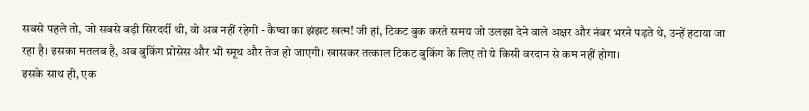सबसे पहले तो, जो सबसे बड़ी सिरदर्दी थी, वो अब नहीं रहेगी - कैप्चा का झंझट खत्म! जी हां, टिकट बुक करते समय जो उलझा देने वाले अक्षर और नंबर भरने पड़ते थे, उन्हें हटाया जा रहा है। इसका मतलब है, अब बुकिंग प्रोसेस और भी स्मूथ और तेज हो जाएगी। खासकर तत्काल टिकट बुकिंग के लिए तो ये किसी वरदान से कम नहीं होगा।
इसके साथ ही, एक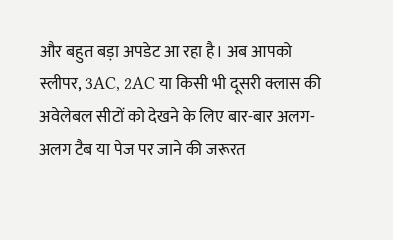और बहुत बड़ा अपडेट आ रहा है। अब आपको स्लीपर, 3AC, 2AC या किसी भी दूसरी क्लास की अवेलेबल सीटों को देखने के लिए बार-बार अलग-अलग टैब या पेज पर जाने की जरूरत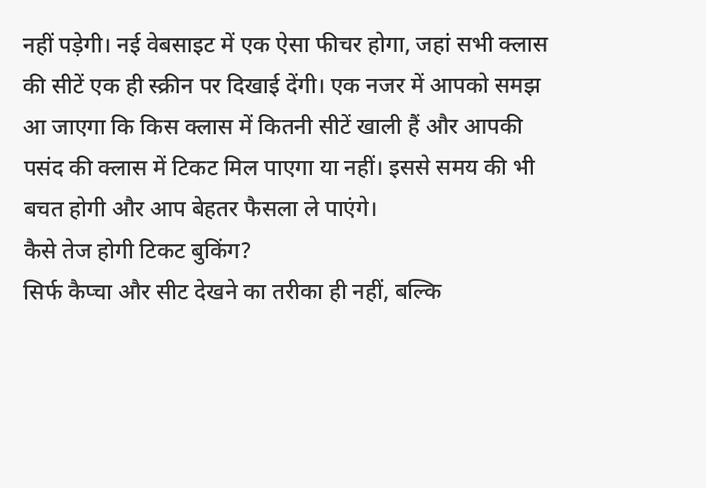नहीं पड़ेगी। नई वेबसाइट में एक ऐसा फीचर होगा, जहां सभी क्लास की सीटें एक ही स्क्रीन पर दिखाई देंगी। एक नजर में आपको समझ आ जाएगा कि किस क्लास में कितनी सीटें खाली हैं और आपकी पसंद की क्लास में टिकट मिल पाएगा या नहीं। इससे समय की भी बचत होगी और आप बेहतर फैसला ले पाएंगे।
कैसे तेज होगी टिकट बुकिंग?
सिर्फ कैप्चा और सीट देखने का तरीका ही नहीं, बल्कि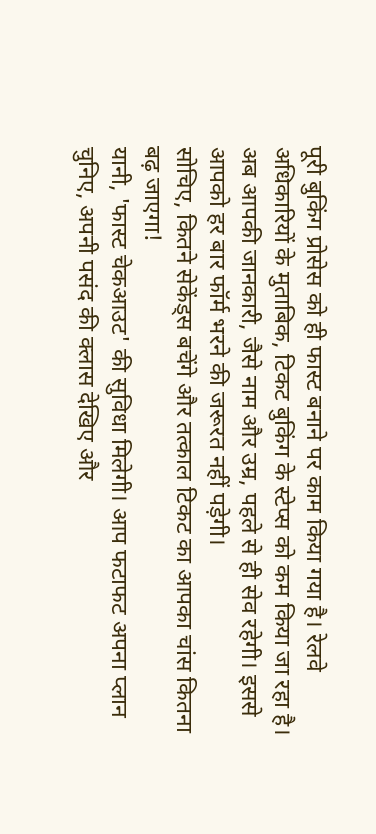पूरी बुकिंग प्रोसेस को ही फास्ट बनाने पर काम किया गया है। रेलवे अधिकारियों के मुताबिक, टिकट बुकिंग के स्टेप्स को कम किया जा रहा है।
अब आपकी जानकारी, जैसे नाम और उम्र, पहले से ही सेव रहेगी। इससे आपको हर बार फॉर्म भरने की जरूरत नहीं पड़ेगी।
सोचिए, कितने सेकेंड्स बचेंगे और तत्काल टिकट का आपका चांस कितना बढ़ जाएगा!
यानी, 'फास्ट चेकआउट' की सुविधा मिलेगी। आप फटाफट अपना प्लान चुनिए, अपनी पसंद की क्लास देखिए और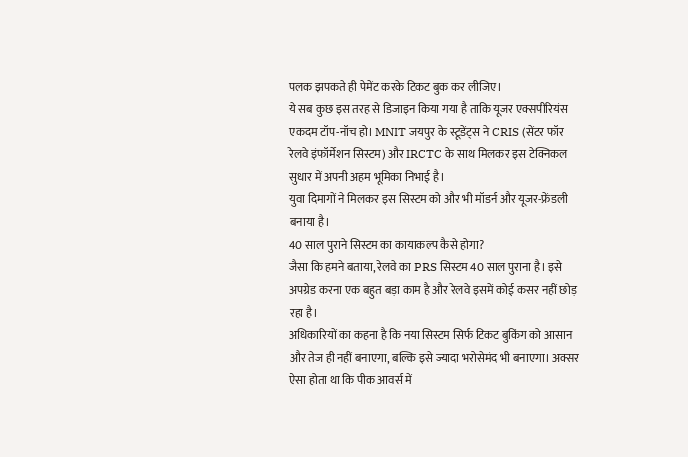पलक झपकते ही पेमेंट करके टिकट बुक कर लीजिए।
ये सब कुछ इस तरह से डिजाइन किया गया है ताकि यूजर एक्सपीरियंस एकदम टॉप-नॉच हो। MNIT जयपुर के स्टूडेंट्स ने CRIS (सेंटर फॉर रेलवे इंफॉर्मेशन सिस्टम) और IRCTC के साथ मिलकर इस टेक्निकल सुधार में अपनी अहम भूमिका निभाई है।
युवा दिमागों ने मिलकर इस सिस्टम को और भी मॉडर्न और यूजर-फ्रेंडली बनाया है।
40 साल पुराने सिस्टम का कायाकल्प कैसे होगा?
जैसा कि हमने बताया, रेलवे का PRS सिस्टम 40 साल पुराना है। इसे अपग्रेड करना एक बहुत बड़ा काम है और रेलवे इसमें कोई कसर नहीं छोड़ रहा है।
अधिकारियों का कहना है कि नया सिस्टम सिर्फ टिकट बुकिंग को आसान और तेज ही नहीं बनाएगा, बल्कि इसे ज्यादा भरोसेमंद भी बनाएगा। अक्सर ऐसा होता था कि पीक आवर्स में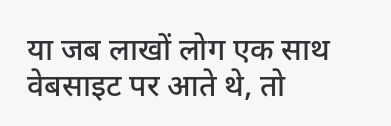या जब लाखों लोग एक साथ वेबसाइट पर आते थे, तो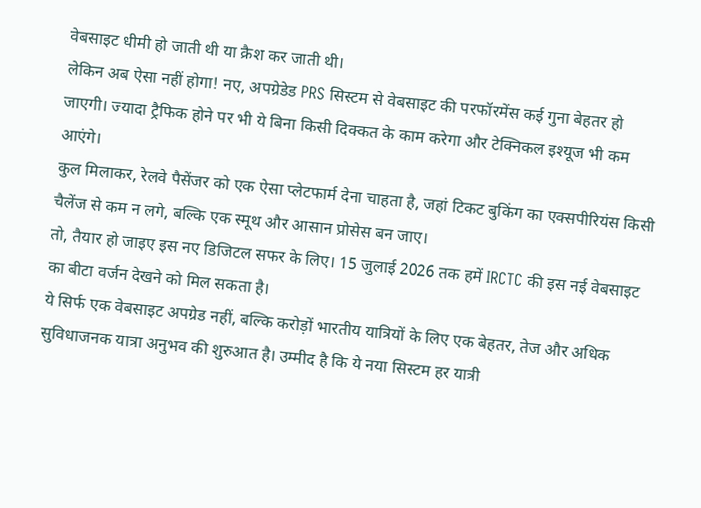वेबसाइट धीमी हो जाती थी या क्रैश कर जाती थी।
लेकिन अब ऐसा नहीं होगा! नए, अपग्रेडेड PRS सिस्टम से वेबसाइट की परफॉरमेंस कई गुना बेहतर हो जाएगी। ज्यादा ट्रैफिक होने पर भी ये बिना किसी दिक्कत के काम करेगा और टेक्निकल इश्यूज भी कम आएंगे।
कुल मिलाकर, रेलवे पैसेंजर को एक ऐसा प्लेटफार्म देना चाहता है, जहां टिकट बुकिंग का एक्सपीरियंस किसी चैलेंज से कम न लगे, बल्कि एक स्मूथ और आसान प्रोसेस बन जाए।
तो, तैयार हो जाइए इस नए डिजिटल सफर के लिए। 15 जुलाई 2026 तक हमें IRCTC की इस नई वेबसाइट का बीटा वर्जन देखने को मिल सकता है।
ये सिर्फ एक वेबसाइट अपग्रेड नहीं, बल्कि करोड़ों भारतीय यात्रियों के लिए एक बेहतर, तेज और अधिक सुविधाजनक यात्रा अनुभव की शुरुआत है। उम्मीद है कि ये नया सिस्टम हर यात्री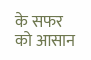के सफर को आसान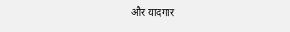और यादगार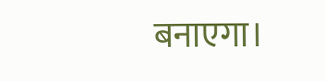बनाएगा।